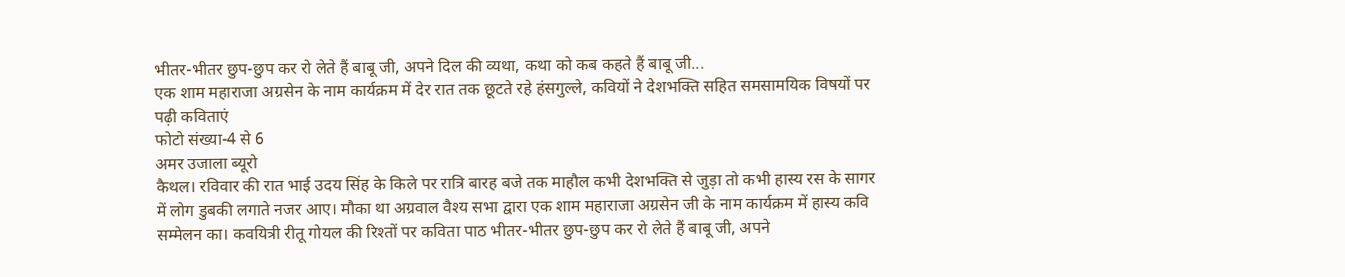भीतर-भीतर छुप-छुप कर रो लेते हैं बाबू जी, अपने दिल की व्यथा, कथा को कब कहते हैं बाबू जी...
एक शाम महाराजा अग्रसेन के नाम कार्यक्रम में देर रात तक छूटते रहे हंसगुल्ले, कवियों ने देशभक्ति सहित समसामयिक विषयों पर पढ़ी कविताएं
फोटो संख्या-4 से 6
अमर उजाला ब्यूरो
कैथल। रविवार की रात भाई उदय सिंह के किले पर रात्रि बारह बजे तक माहौल कभी देशभक्ति से जुड़ा तो कभी हास्य रस के सागर में लोग डुबकी लगाते नजर आए। मौका था अग्रवाल वैश्य सभा द्वारा एक शाम महाराजा अग्रसेन जी के नाम कार्यक्रम में हास्य कवि सम्मेलन का। कवयित्री रीतू गोयल की रिश्तों पर कविता पाठ भीतर-भीतर छुप-छुप कर रो लेते हैं बाबू जी, अपने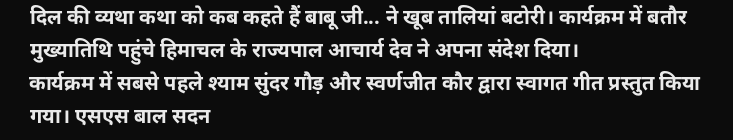दिल की व्यथा कथा को कब कहते हैं बाबू जी... ने खूब तालियां बटोरी। कार्यक्रम में बतौर मुख्यातिथि पहुंचे हिमाचल के राज्यपाल आचार्य देव ने अपना संदेश दिया।
कार्यक्रम में सबसे पहले श्याम सुंदर गौड़ और स्वर्णजीत कौर द्वारा स्वागत गीत प्रस्तुत किया गया। एसएस बाल सदन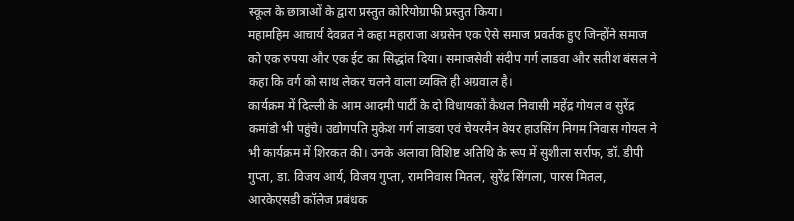स्कूल के छात्राओं के द्वारा प्रस्तुत कोरियोग्राफी प्रस्तुत किया।
महामहिम आचार्य देवव्रत ने कहा महाराजा अग्रसेन एक ऐसे समाज प्रवर्तक हुए जिन्होंने समाज को एक रुपया और एक ईट का सिद्धांत दिया। समाजसेवी संदीप गर्ग लाडवा और सतीश बंसल ने कहा कि वर्ग को साथ लेकर चलने वाला व्यक्ति ही अग्रवाल है।
कार्यक्रम में दिल्ली के आम आदमी पार्टी के दो विधायकों कैथल निवासी महेंद्र गोयल व सुरेंद्र कमांडो भी पहुंचे। उद्योगपति मुकेश गर्ग लाडवा एवं चेयरमैन वेयर हाउसिंग निगम निवास गोयल ने भी कार्यक्रम में शिरकत की। उनके अलावा विशिष्ट अतिथि के रूप में सुशीला सर्राफ, डॉ. डीपी गुप्ता, डा. विजय आर्य, विजय गुप्ता, रामनिवास मितल, सुरेंद्र सिंगला, पारस मितल, आरकेएसडी कॉलेज प्रबंधक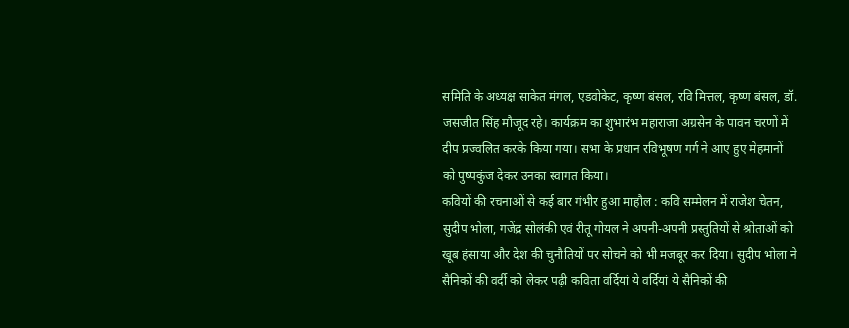समिति के अध्यक्ष साकेत मंगल, एडवोकेट, कृष्ण बंसल, रवि मित्तल, कृष्ण बंसल, डॉ. जसजीत सिंह मौजूद रहे। कार्यक्रम का शुभारंभ महाराजा अग्रसेन के पावन चरणों में दीप प्रज्वलित करके किया गया। सभा के प्रधान रविभूषण गर्ग ने आए हुए मेहमानों को पुष्पकुंज देकर उनका स्वागत किया।
कवियों की रचनाओं से कई बार गंभीर हुआ माहौल : कवि सम्मेलन में राजेश चेतन, सुदीप भोला, गजेंद्र सोलंकी एवं रीतू गोयल ने अपनी-अपनी प्रस्तुतियों से श्रोताओं को खूब हंसाया और देश की चुनौतियों पर सोचने को भी मजबूर कर दिया। सुदीप भोला ने सैनिकों की वर्दी को लेकर पढ़ी कविता वर्दियां ये वर्दियां ये सैनिकों की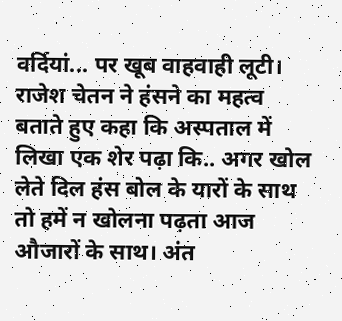वर्दियां... पर खूब वाहवाही लूटी। राजेश चेतन ने हंसने का महत्व बताते हुए कहा कि अस्पताल में लिखा एक शेर पढ़ा कि.. अगर खोल लेते दिल हंस बोल के यारों के साथ तो हमें न खोलना पढ़ता आज औजारों के साथ। अंत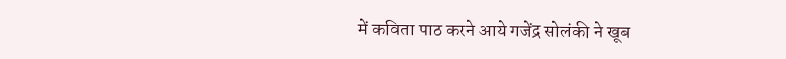में कविता पाठ करने आये गजेंद्र सोलंकी ने खूब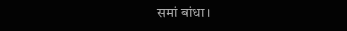समां बांधा।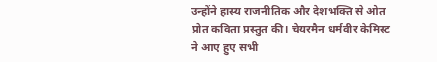उन्होंने हास्य राजनीतिक और देशभक्ति से ओत प्रोत कविता प्रस्तुत की। चेयरमैन धर्मवीर केमिस्ट ने आए हुए सभी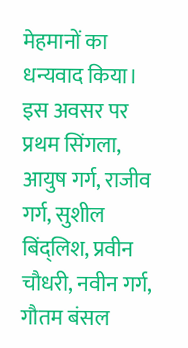मेहमानों का धन्यवाद किया। इस अवसर पर प्रथम सिंगला, आयुष गर्ग, राजीव गर्ग, सुशील बिंद्लिश, प्रवीन चौधरी, नवीन गर्ग, गौतम बंसल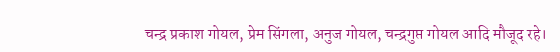चन्द्र प्रकाश गोयल, प्रेम सिंगला, अनुज गोयल, चन्द्रगुप्त गोयल आदि मौजूद रहे।